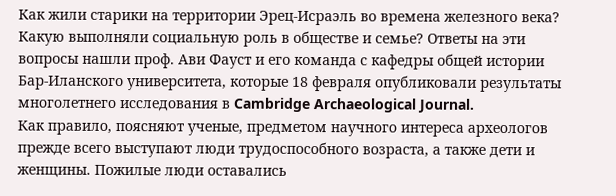Как жили старики на территории Эрец-Исраэль во времена железного века? Какую выполняли социальную роль в обществе и семье? Ответы на эти вопросы нашли проф. Ави Фауст и его команда с кафедры общей истории Бар-Иланского университета, которые 18 февраля опубликовали результаты многолетнего исследования в Cambridge Archaeological Journal.
Как правило, поясняют ученые, предметом научного интереса археологов прежде всего выступают люди трудоспособного возраста, а также дети и женщины. Пожилые люди оставались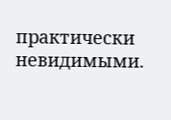практически невидимыми.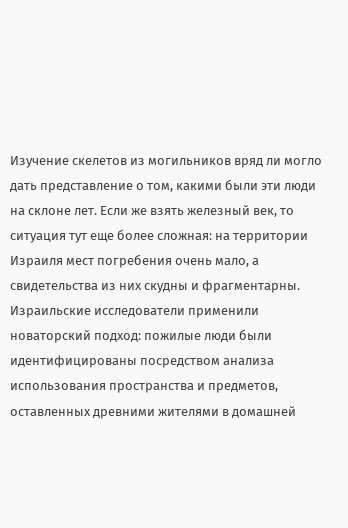Изучение скелетов из могильников вряд ли могло дать представление о том, какими были эти люди на склоне лет. Если же взять железный век, то ситуация тут еще более сложная: на территории Израиля мест погребения очень мало, а свидетельства из них скудны и фрагментарны.
Израильские исследователи применили новаторский подход: пожилые люди были идентифицированы посредством анализа использования пространства и предметов, оставленных древними жителями в домашней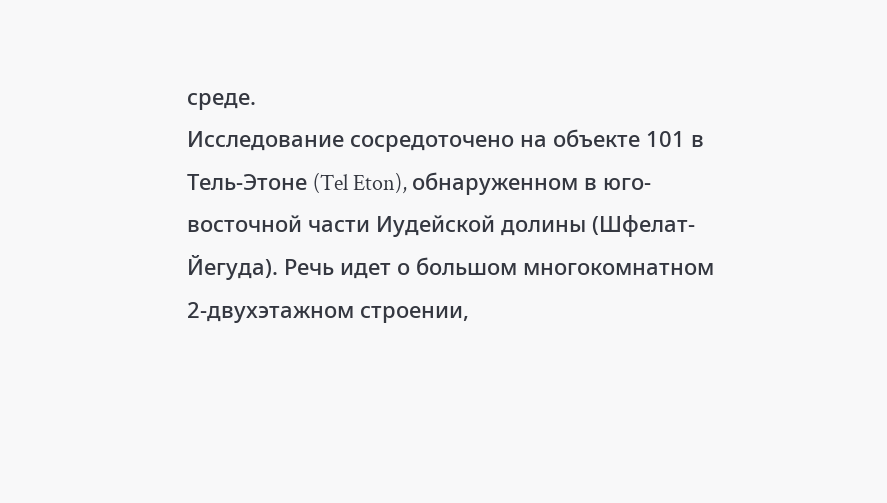среде.
Исследование сосредоточено на объекте 101 в Тель-Этоне (Tel Eton), обнаруженном в юго-восточной части Иудейской долины (Шфелат-Йегуда). Речь идет о большом многокомнатном 2-двухэтажном строении,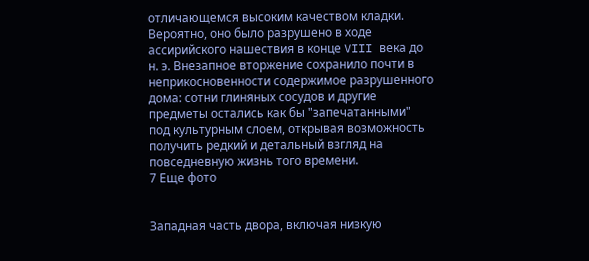отличающемся высоким качеством кладки. Вероятно, оно было разрушено в ходе ассирийского нашествия в конце VIII века до н. э. Внезапное вторжение сохранило почти в неприкосновенности содержимое разрушенного дома: сотни глиняных сосудов и другие предметы остались как бы "запечатанными" под культурным слоем, открывая возможность получить редкий и детальный взгляд на повседневную жизнь того времени.
7 Еще фото


Западная часть двора, включая низкую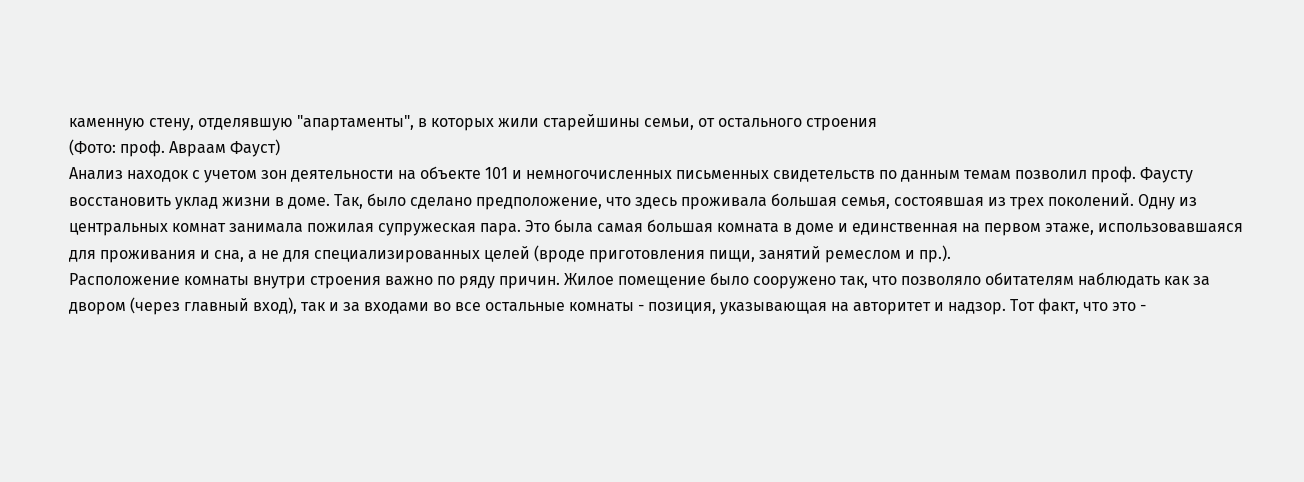каменную стену, отделявшую "апартаменты", в которых жили старейшины семьи, от остального строения
(Фото: проф. Авраам Фауст)
Анализ находок с учетом зон деятельности на объекте 101 и немногочисленных письменных свидетельств по данным темам позволил проф. Фаусту восстановить уклад жизни в доме. Так, было сделано предположение, что здесь проживала большая семья, состоявшая из трех поколений. Одну из центральных комнат занимала пожилая супружеская пара. Это была самая большая комната в доме и единственная на первом этаже, использовавшаяся для проживания и сна, а не для специализированных целей (вроде приготовления пищи, занятий ремеслом и пр.).
Расположение комнаты внутри строения важно по ряду причин. Жилое помещение было сооружено так, что позволяло обитателям наблюдать как за двором (через главный вход), так и за входами во все остальные комнаты - позиция, указывающая на авторитет и надзор. Тот факт, что это -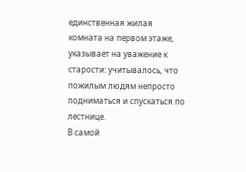единственная жилая комната на первом этаже, указывает на уважение к старости: учитывалось, что пожилым людям непросто подниматься и спускаться по лестнице.
В самой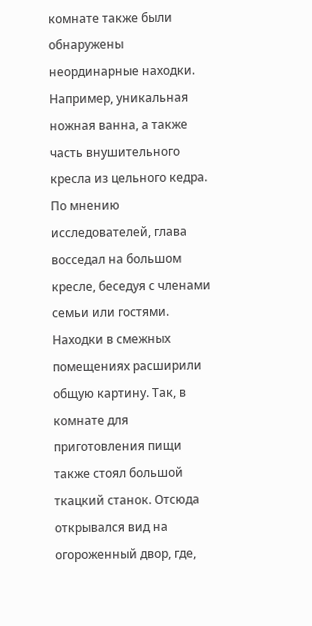комнате также были обнаружены неординарные находки. Например, уникальная ножная ванна, а также часть внушительного кресла из цельного кедра. По мнению исследователей, глава восседал на большом кресле, беседуя с членами семьи или гостями.
Находки в смежных помещениях расширили общую картину. Так, в комнате для приготовления пищи также стоял большой ткацкий станок. Отсюда открывался вид на огороженный двор, где,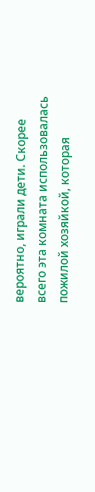вероятно, играли дети. Скорее всего эта комната использовалась пожилой хозяйкой, которая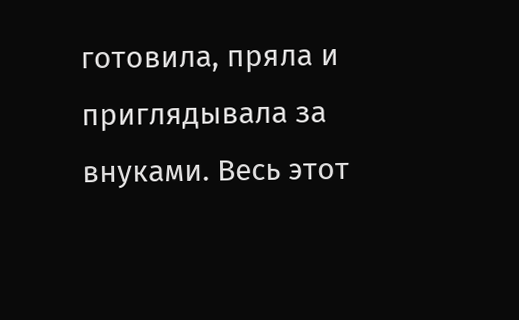готовила, пряла и приглядывала за внуками. Весь этот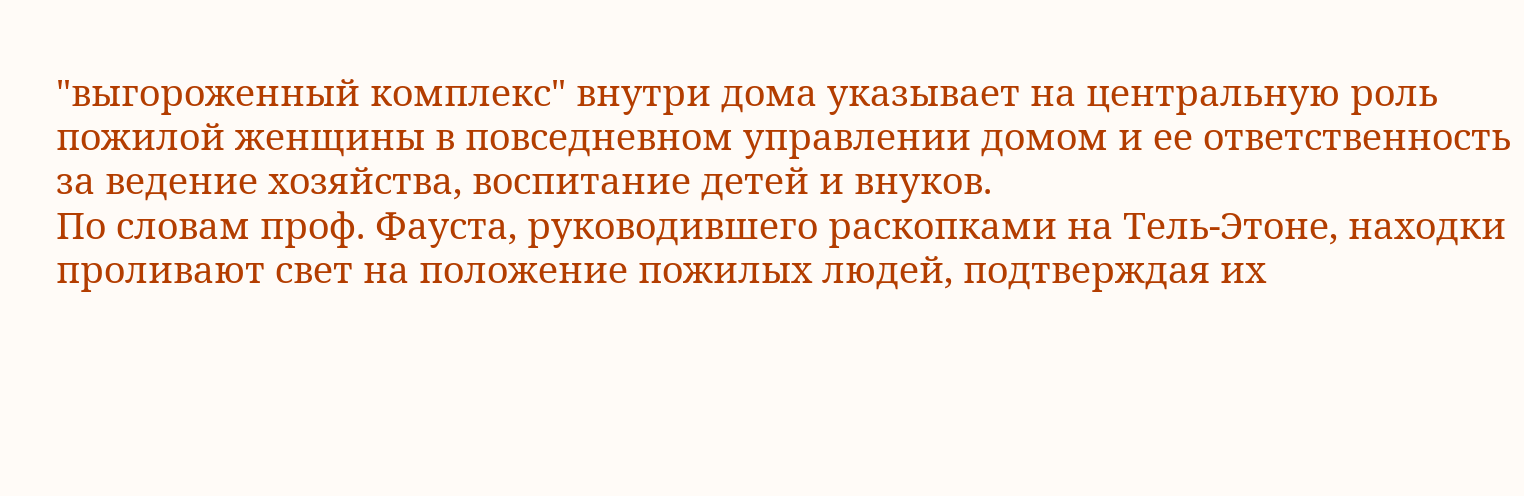"выгороженный комплекс" внутри дома указывает на центральную роль пожилой женщины в повседневном управлении домом и ее ответственность за ведение хозяйства, воспитание детей и внуков.
По словам проф. Фауста, руководившего раскопками на Тель-Этоне, находки проливают свет на положение пожилых людей, подтверждая их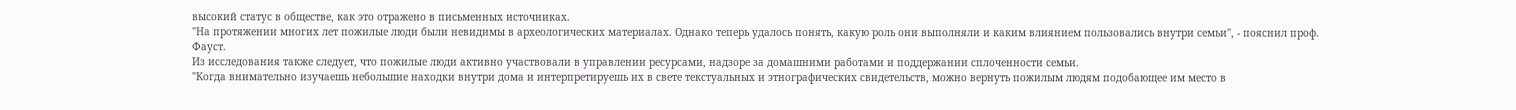высокий статус в обществе, как это отражено в письменных источниках.
"На протяжении многих лет пожилые люди были невидимы в археологических материалах. Однако теперь удалось понять, какую роль они выполняли и каким влиянием пользовались внутри семьи", - пояснил проф. Фауст.
Из исследования также следует, что пожилые люди активно участвовали в управлении ресурсами, надзоре за домашними работами и поддержании сплоченности семьи.
"Когда внимательно изучаешь небольшие находки внутри дома и интерпретируешь их в свете текстуальных и этнографических свидетельств, можно вернуть пожилым людям подобающее им место в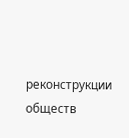реконструкции обществ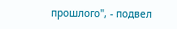прошлого", - подвел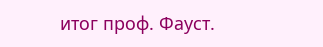итог проф. Фауст.